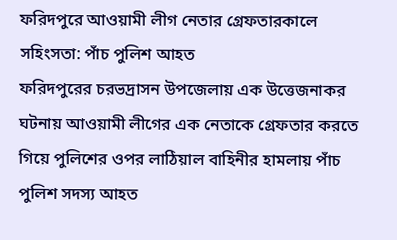ফরিদপুরে আওয়ামী লীগ নেতার গ্রেফতারকালে সহিংসতা: পাঁচ পুলিশ আহত
ফরিদপুরের চরভদ্রাসন উপজেলায় এক উত্তেজনাকর ঘটনায় আওয়ামী লীগের এক নেতাকে গ্রেফতার করতে গিয়ে পুলিশের ওপর লাঠিয়াল বাহিনীর হামলায় পাঁচ পুলিশ সদস্য আহত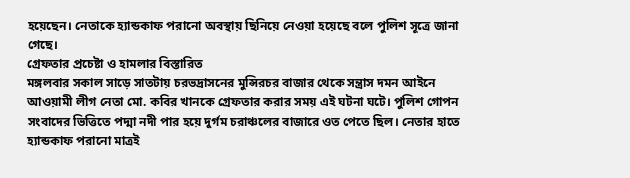হয়েছেন। নেতাকে হ্যান্ডকাফ পরানো অবস্থায় ছিনিয়ে নেওয়া হয়েছে বলে পুলিশ সূত্রে জানা গেছে।
গ্রেফতার প্রচেষ্টা ও হামলার বিস্তারিত
মঙ্গলবার সকাল সাড়ে সাতটায় চরভদ্রাসনের মুন্সিরচর বাজার থেকে সন্ত্রাস দমন আইনে আওয়ামী লীগ নেতা মো. কবির খানকে গ্রেফতার করার সময় এই ঘটনা ঘটে। পুলিশ গোপন সংবাদের ভিত্তিতে পদ্মা নদী পার হয়ে দুর্গম চরাঞ্চলের বাজারে ওত পেতে ছিল। নেতার হাতে হ্যান্ডকাফ পরানো মাত্রই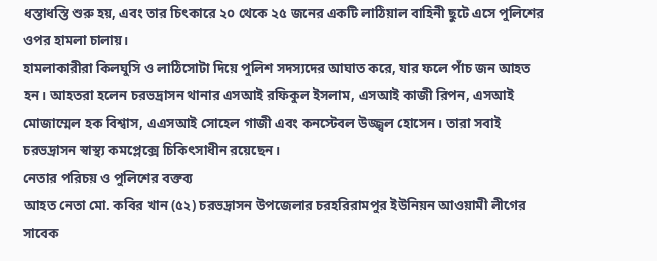ধস্তাধস্তি শুরু হয়, এবং তার চিৎকারে ২০ থেকে ২৫ জনের একটি লাঠিয়াল বাহিনী ছুটে এসে পুলিশের ওপর হামলা চালায়।
হামলাকারীরা কিলঘুসি ও লাঠিসোটা দিয়ে পুলিশ সদস্যদের আঘাত করে, যার ফলে পাঁচ জন আহত হন। আহতরা হলেন চরভদ্রাসন থানার এসআই রফিকুল ইসলাম, এসআই কাজী রিপন, এসআই মোজাম্মেল হক বিশ্বাস, এএসআই সোহেল গাজী এবং কনস্টেবল উজ্জ্বল হোসেন। তারা সবাই চরভদ্রাসন স্বাস্থ্য কমপ্লেক্সে চিকিৎসাধীন রয়েছেন।
নেতার পরিচয় ও পুলিশের বক্তব্য
আহত নেতা মো. কবির খান (৫২) চরভদ্রাসন উপজেলার চরহরিরামপুর ইউনিয়ন আওয়ামী লীগের সাবেক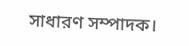সাধারণ সম্পাদক।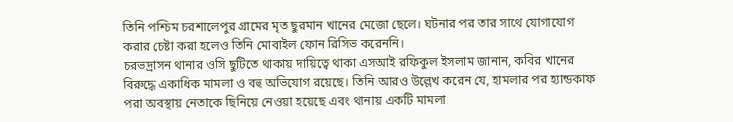তিনি পশ্চিম চরশালেপুর গ্রামের মৃত ছুরমান খানের মেজো ছেলে। ঘটনার পর তার সাথে যোগাযোগ করার চেষ্টা করা হলেও তিনি মোবাইল ফোন রিসিভ করেননি।
চরভদ্রাসন থানার ওসি ছুটিতে থাকায় দায়িত্বে থাকা এসআই রফিকুল ইসলাম জানান, কবির খানের বিরুদ্ধে একাধিক মামলা ও বহু অভিযোগ রয়েছে। তিনি আরও উল্লেখ করেন যে, হামলার পর হ্যান্ডকাফ পরা অবস্থায় নেতাকে ছিনিয়ে নেওয়া হয়েছে এবং থানায় একটি মামলা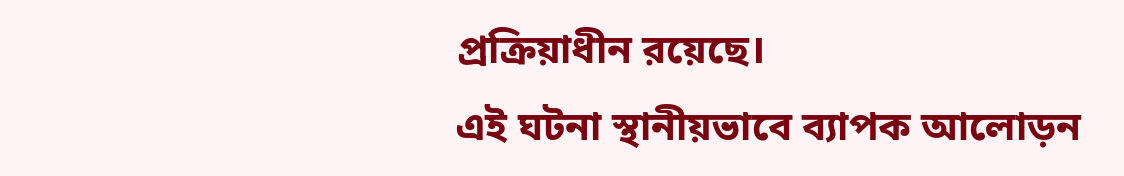প্রক্রিয়াধীন রয়েছে।
এই ঘটনা স্থানীয়ভাবে ব্যাপক আলোড়ন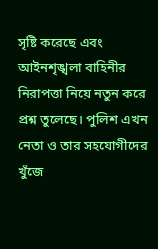সৃষ্টি করেছে এবং আইনশৃঙ্খলা বাহিনীর নিরাপত্তা নিয়ে নতুন করে প্রশ্ন তুলেছে। পুলিশ এখন নেতা ও তার সহযোগীদের খুঁজে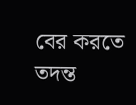বের করতে তদন্ত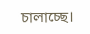চালাচ্ছে।